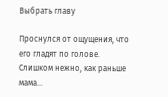Выбрать главу

Проснулся от ощущения, что его гладят по голове. Слишком нежно, как раньше мама…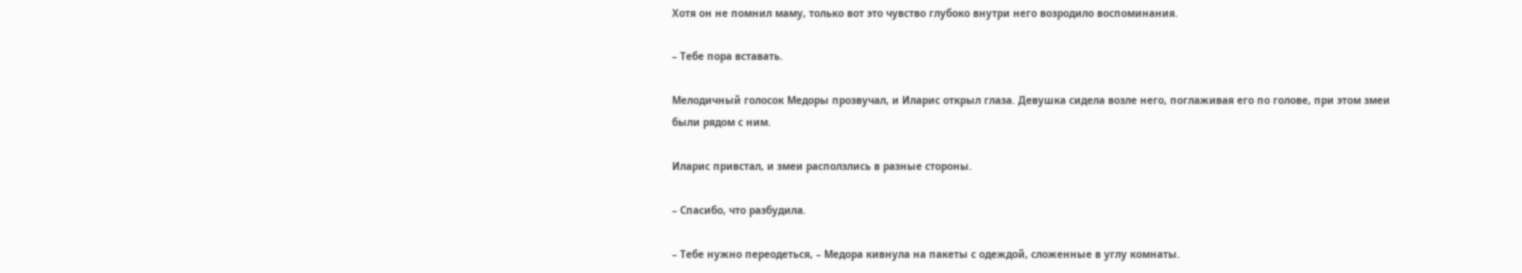Хотя он не помнил маму, только вот это чувство глубоко внутри него возродило воспоминания.

– Тебе пора вставать.

Мелодичный голосок Медоры прозвучал, и Иларис открыл глаза. Девушка сидела возле него, поглаживая его по голове, при этом змеи были рядом с ним.

Иларис привстал, и змеи расползлись в разные стороны.

– Спасибо, что разбудила.

– Тебе нужно переодеться, – Медора кивнула на пакеты с одеждой, сложенные в углу комнаты.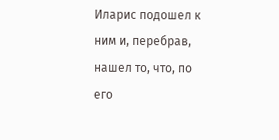Иларис подошел к ним и, перебрав, нашел то, что, по его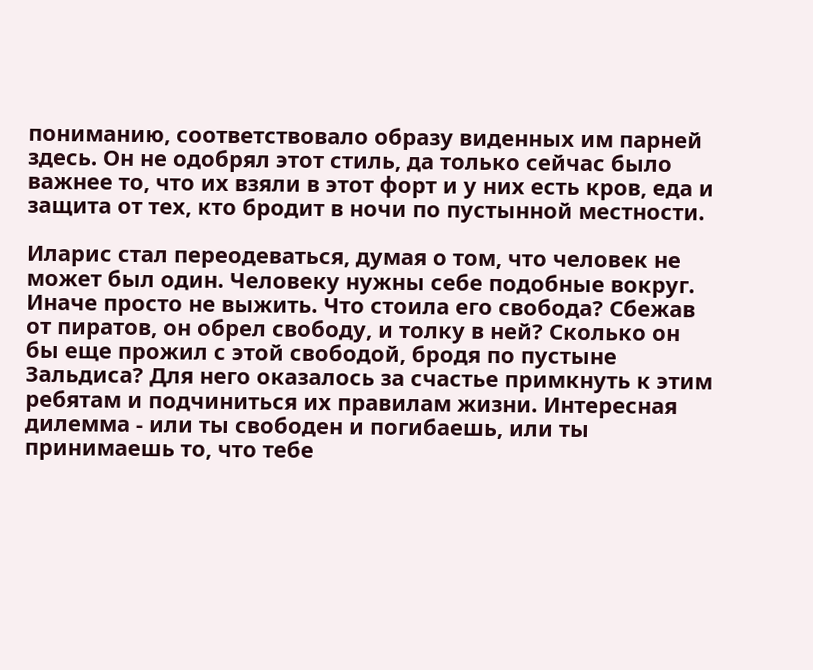пониманию, соответствовало образу виденных им парней здесь. Он не одобрял этот стиль, да только сейчас было важнее то, что их взяли в этот форт и у них есть кров, еда и защита от тех, кто бродит в ночи по пустынной местности.

Иларис стал переодеваться, думая о том, что человек не может был один. Человеку нужны себе подобные вокруг. Иначе просто не выжить. Что стоила его свобода? Сбежав от пиратов, он обрел свободу, и толку в ней? Сколько он бы еще прожил с этой свободой, бродя по пустыне Зальдиса? Для него оказалось за счастье примкнуть к этим ребятам и подчиниться их правилам жизни. Интересная дилемма - или ты свободен и погибаешь, или ты принимаешь то, что тебе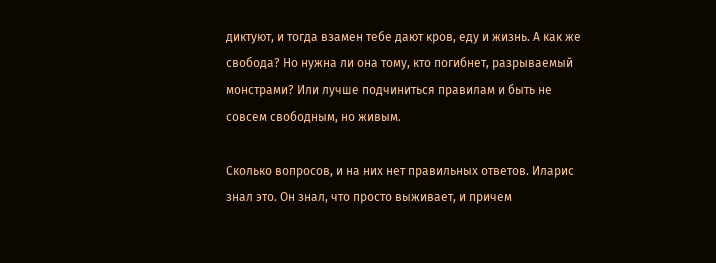диктуют, и тогда взамен тебе дают кров, еду и жизнь. А как же свобода? Но нужна ли она тому, кто погибнет, разрываемый монстрами? Или лучше подчиниться правилам и быть не совсем свободным, но живым.

Сколько вопросов, и на них нет правильных ответов. Иларис знал это. Он знал, что просто выживает, и причем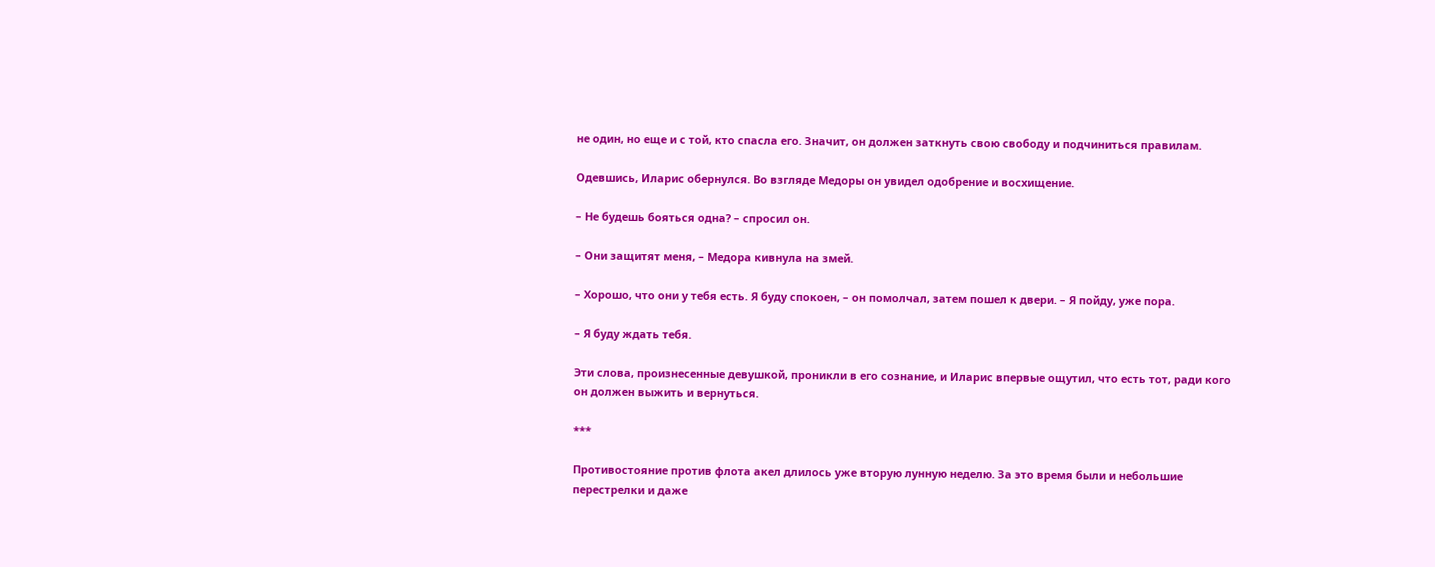не один, но еще и с той, кто спасла его. Значит, он должен заткнуть свою свободу и подчиниться правилам.

Одевшись, Иларис обернулся. Во взгляде Медоры он увидел одобрение и восхищение.

– Не будешь бояться одна? – спросил он.

– Они защитят меня, – Медора кивнула на змей.

– Хорошо, что они у тебя есть. Я буду спокоен, – он помолчал, затем пошел к двери. – Я пойду, уже пора.

– Я буду ждать тебя.

Эти слова, произнесенные девушкой, проникли в его сознание, и Иларис впервые ощутил, что есть тот, ради кого он должен выжить и вернуться.

***

Противостояние против флота акел длилось уже вторую лунную неделю. За это время были и небольшие перестрелки и даже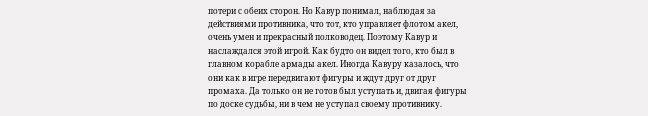потери с обеих сторон. Но Кавур понимал, наблюдая за действиями противника, что тот, кто управляет флотом акел, очень умен и прекрасный полководец. Поэтому Кавур и наслаждался этой игрой. Как будто он видел того, кто был в главном корабле армады акел. Иногда Кавуру казалось, что они как в игре передвигают фигуры и ждут друг от друг промаха. Да только он не готов был уступать и, двигая фигуры по доске судьбы, ни в чем не уступал своему противнику.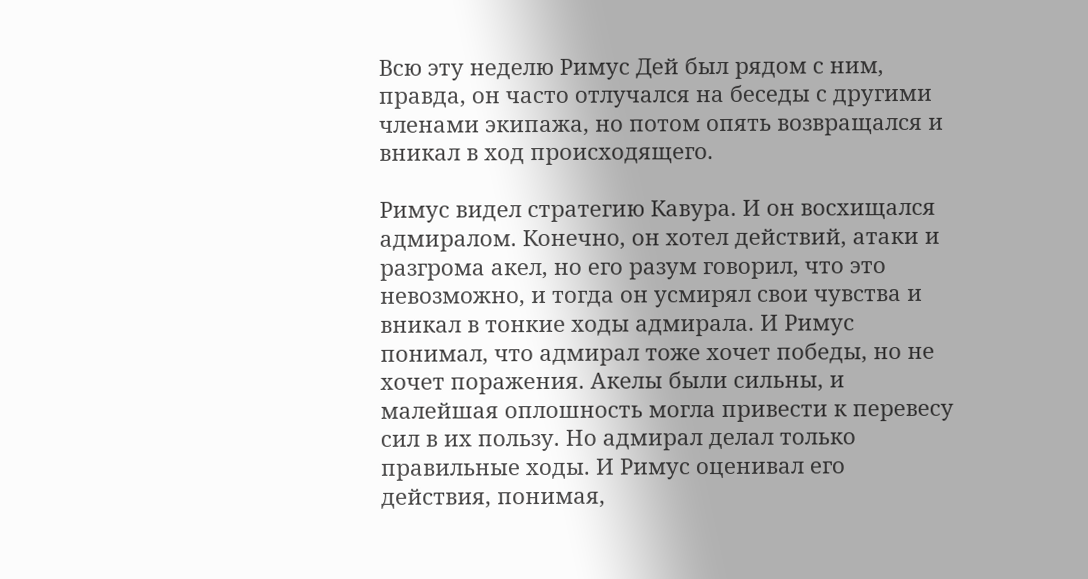Всю эту неделю Римус Дей был рядом с ним, правда, он часто отлучался на беседы с другими членами экипажа, но потом опять возвращался и вникал в ход происходящего.

Римус видел стратегию Кавура. И он восхищался адмиралом. Конечно, он хотел действий, атаки и разгрома акел, но его разум говорил, что это невозможно, и тогда он усмирял свои чувства и вникал в тонкие ходы адмирала. И Римус понимал, что адмирал тоже хочет победы, но не хочет поражения. Акелы были сильны, и малейшая оплошность могла привести к перевесу сил в их пользу. Но адмирал делал только правильные ходы. И Римус оценивал его действия, понимая,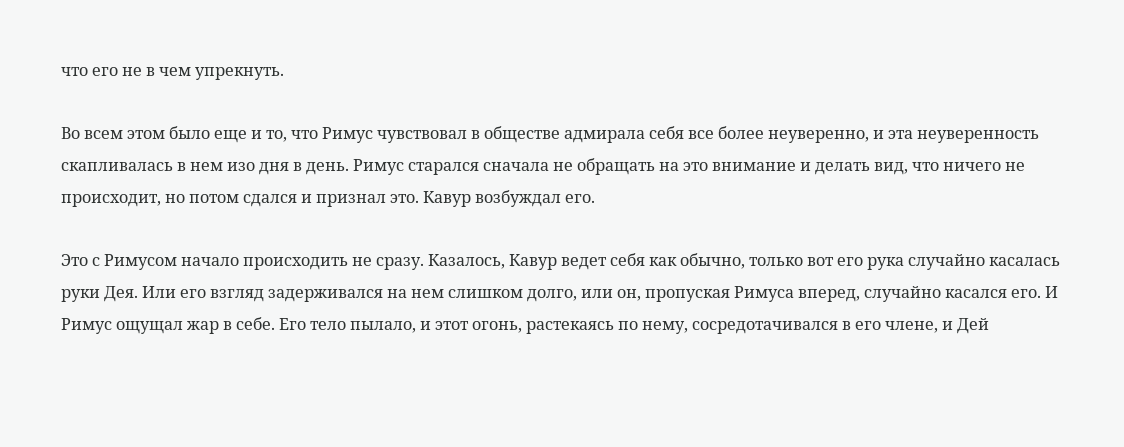что его не в чем упрекнуть.

Во всем этом было еще и то, что Римус чувствовал в обществе адмирала себя все более неуверенно, и эта неуверенность скапливалась в нем изо дня в день. Римус старался сначала не обращать на это внимание и делать вид, что ничего не происходит, но потом сдался и признал это. Кавур возбуждал его.

Это с Римусом начало происходить не сразу. Казалось, Кавур ведет себя как обычно, только вот его рука случайно касалась руки Дея. Или его взгляд задерживался на нем слишком долго, или он, пропуская Римуса вперед, случайно касался его. И Римус ощущал жар в себе. Его тело пылало, и этот огонь, растекаясь по нему, сосредотачивался в его члене, и Дей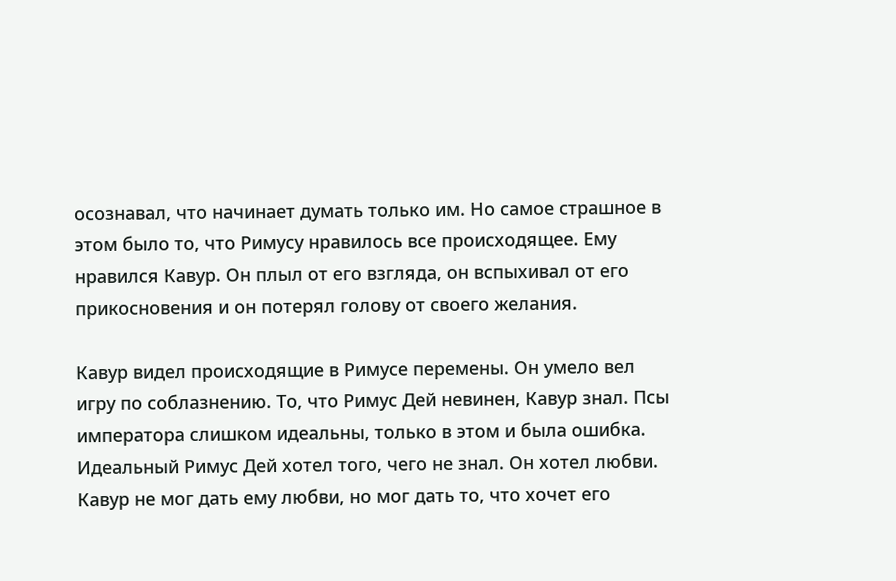осознавал, что начинает думать только им. Но самое страшное в этом было то, что Римусу нравилось все происходящее. Ему нравился Кавур. Он плыл от его взгляда, он вспыхивал от его прикосновения и он потерял голову от своего желания.

Кавур видел происходящие в Римусе перемены. Он умело вел игру по соблазнению. То, что Римус Дей невинен, Кавур знал. Псы императора слишком идеальны, только в этом и была ошибка. Идеальный Римус Дей хотел того, чего не знал. Он хотел любви. Кавур не мог дать ему любви, но мог дать то, что хочет его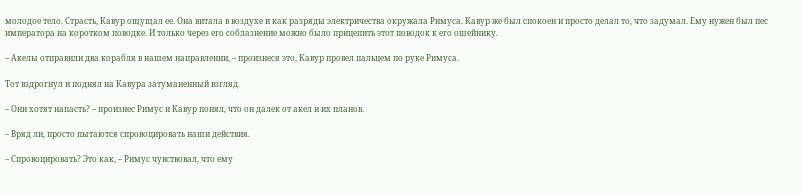молодое тело. Страсть, Кавур ощущал ее. Она витала в воздухе и как разряды электричества окружала Римуса. Кавур же был спокоен и просто делал то, что задумал. Ему нужен был пес императора на коротком поводке. И только через его соблазнение можно было прицепить этот поводок к его ошейнику.

– Акелы отправили два корабля в нашем направлении, – произнеся это, Кавур провел пальцем по руке Римуса.

Тот вздрогнул и поднял на Кавура затуманенный взгляд.

– Они хотят напасть? – произнес Римус и Кавур понял, что он далек от акел и их планов.

– Вряд ли, просто пытаются спровоцировать наши действия.

– Спровоцировать? Это как, – Римус чувствовал, что ему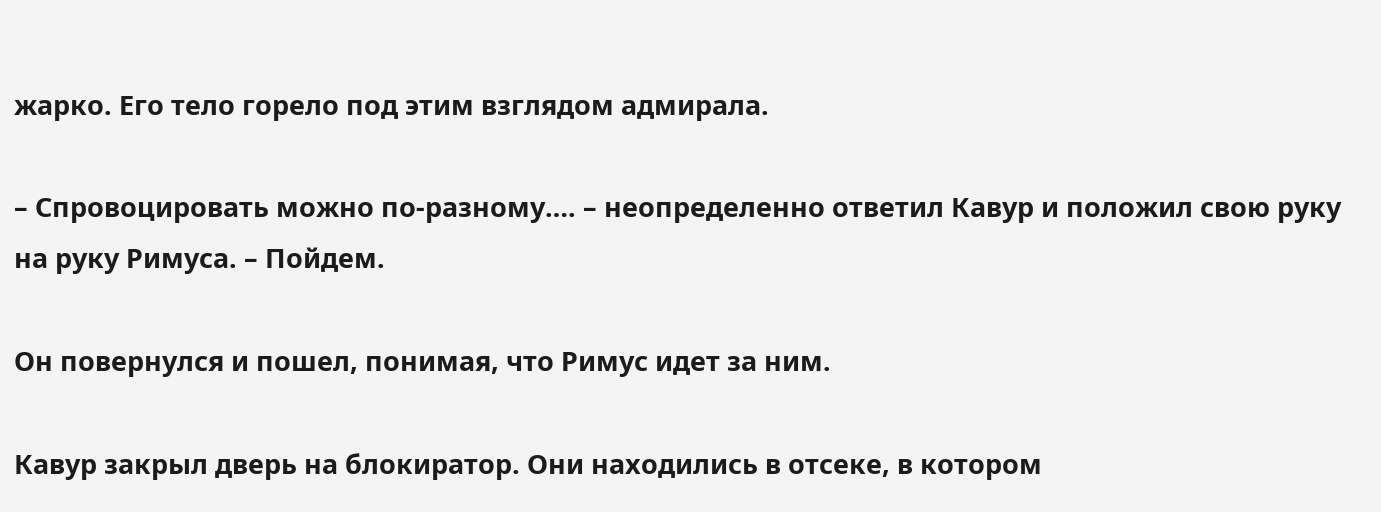жарко. Его тело горело под этим взглядом адмирала.

– Спровоцировать можно по-разному…. – неопределенно ответил Кавур и положил свою руку на руку Римуса. – Пойдем.

Он повернулся и пошел, понимая, что Римус идет за ним.

Кавур закрыл дверь на блокиратор. Они находились в отсеке, в котором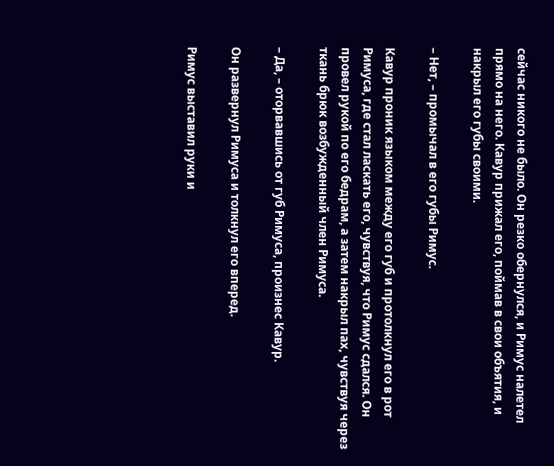сейчас никого не было. Он резко обернулся, и Римус налетел прямо на него. Кавур прижал его, поймав в свои объятия, и накрыл его губы своими.

– Нет, – промычал в его губы Римус.

Кавур проник языком между его губ и протолкнул его в рот Римуса, где стал ласкать его, чувствуя, что Римус сдался. Он провел рукой по его бедрам, а затем накрыл пах, чувствуя через ткань брюк возбужденный член Римуса.

– Да, – оторвавшись от губ Римуса, произнес Кавур.

Он развернул Римуса и толкнул его вперед.

Римус выставил руки и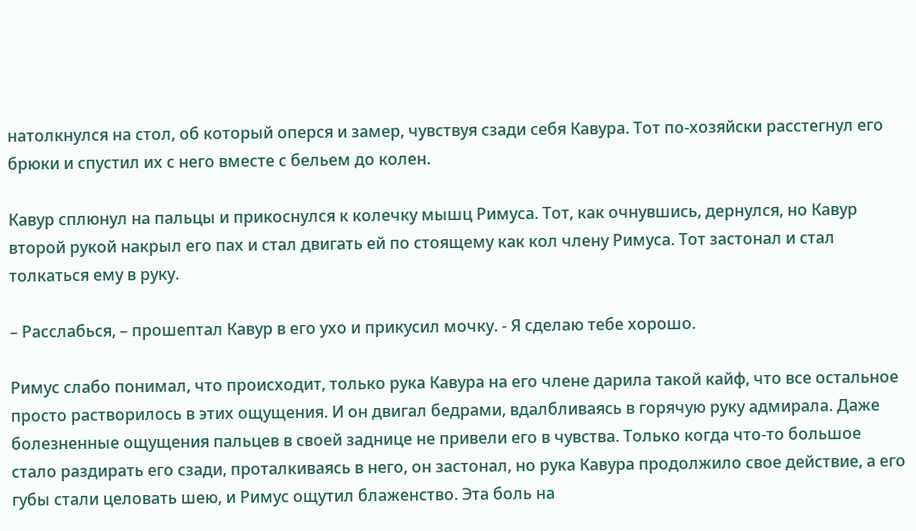натолкнулся на стол, об который оперся и замер, чувствуя сзади себя Кавура. Тот по-хозяйски расстегнул его брюки и спустил их с него вместе с бельем до колен.

Кавур сплюнул на пальцы и прикоснулся к колечку мышц Римуса. Тот, как очнувшись, дернулся, но Кавур второй рукой накрыл его пах и стал двигать ей по стоящему как кол члену Римуса. Тот застонал и стал толкаться ему в руку.

– Расслабься, – прошептал Кавур в его ухо и прикусил мочку. - Я сделаю тебе хорошо.

Римус слабо понимал, что происходит, только рука Кавура на его члене дарила такой кайф, что все остальное просто растворилось в этих ощущения. И он двигал бедрами, вдалбливаясь в горячую руку адмирала. Даже болезненные ощущения пальцев в своей заднице не привели его в чувства. Только когда что-то большое стало раздирать его сзади, проталкиваясь в него, он застонал, но рука Кавура продолжило свое действие, а его губы стали целовать шею, и Римус ощутил блаженство. Эта боль на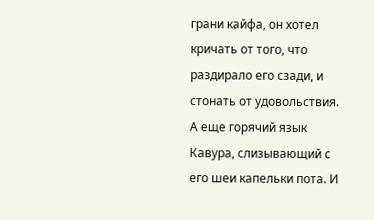грани кайфа, он хотел кричать от того, что раздирало его сзади, и стонать от удовольствия. А еще горячий язык Кавура, слизывающий с его шеи капельки пота. И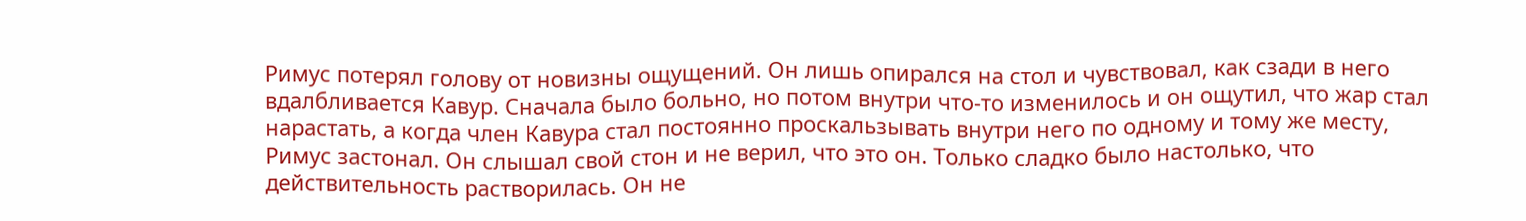Римус потерял голову от новизны ощущений. Он лишь опирался на стол и чувствовал, как сзади в него вдалбливается Кавур. Сначала было больно, но потом внутри что-то изменилось и он ощутил, что жар стал нарастать, а когда член Кавура стал постоянно проскальзывать внутри него по одному и тому же месту, Римус застонал. Он слышал свой стон и не верил, что это он. Только сладко было настолько, что действительность растворилась. Он не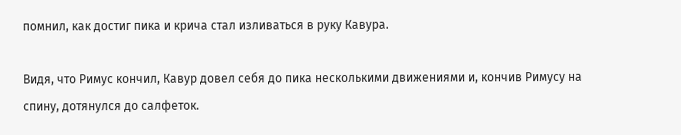помнил, как достиг пика и крича стал изливаться в руку Кавура.

Видя, что Римус кончил, Кавур довел себя до пика несколькими движениями и, кончив Римусу на спину, дотянулся до салфеток.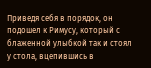Приведя себя в порядок, он подошел к Римусу, который с блаженной улыбкой так и стоял у стола, вцепившись в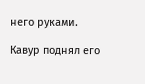него руками.

Кавур поднял его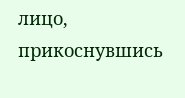лицо, прикоснувшись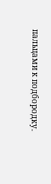пальцами к подбородку.